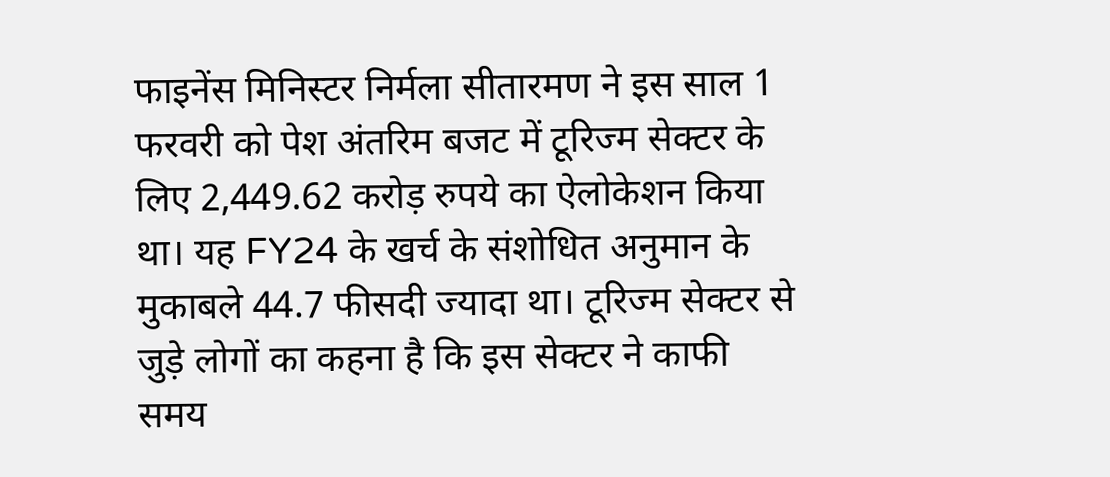फाइनेंस मिनिस्टर निर्मला सीतारमण ने इस साल 1 फरवरी को पेश अंतरिम बजट में टूरिज्म सेक्टर के लिए 2,449.62 करोड़ रुपये का ऐलोकेशन किया था। यह FY24 के खर्च के संशोधित अनुमान के मुकाबले 44.7 फीसदी ज्यादा था। टूरिज्म सेक्टर से जुड़े लोगों का कहना है कि इस सेक्टर ने काफी समय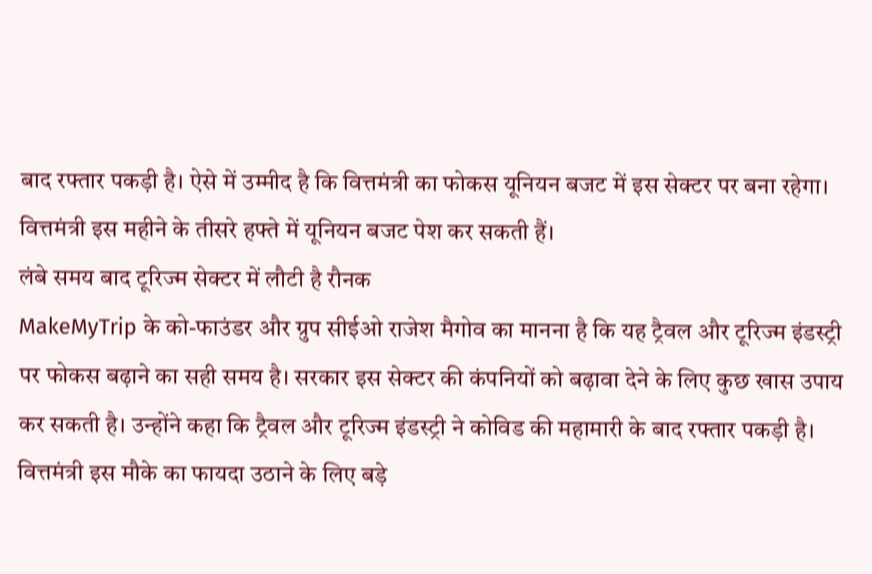बाद रफ्तार पकड़ी है। ऐसे में उम्मीद है कि वित्तमंत्री का फोकस यूनियन बजट में इस सेक्टर पर बना रहेगा। वित्तमंत्री इस महीने के तीसरे हफ्ते में यूनियन बजट पेश कर सकती हैं।
लंबे समय बाद टूरिज्म सेक्टर में लौटी है रौनक
MakeMyTrip के को-फाउंडर और ग्रुप सीईओ राजेश मैगोव का मानना है कि यह ट्रैवल और टूरिज्म इंडस्ट्री पर फोकस बढ़ाने का सही समय है। सरकार इस सेक्टर की कंपनियों को बढ़ावा देने के लिए कुछ खास उपाय कर सकती है। उन्होंने कहा कि ट्रैवल और टूरिज्म इंडस्ट्री ने कोविड की महामारी के बाद रफ्तार पकड़ी है। वित्तमंत्री इस मौके का फायदा उठाने के लिए बड़े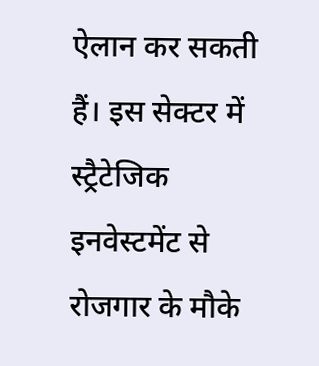ऐलान कर सकती हैं। इस सेक्टर में स्ट्रैटेजिक इनवेस्टमेंट से रोजगार के मौके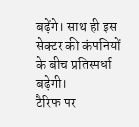बढ़ेंगे। साथ ही इस सेक्टर की कंपनियों के बीच प्रतिस्पर्धा बढ़ेगी।
टैरिफ पर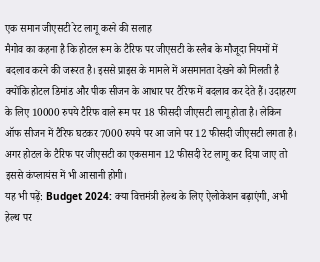एक समान जीएसटी रेट लागू करने की सलाह
मैगोव का कहना है कि होटल रूम के टैरिफ पर जीएसटी के स्लैब के मौजूदा नियमों में बदलाव करने की जरूरत है। इससे प्राइस के मामले में असमानता देखने को मिलती है क्योंकि होटल डिमांड और पीक सीजन के आधार पर टैरिफ में बदलाव कर देते हैं। उदाहरण के लिए 10000 रुपये टैरिफ वाले रूम पर 18 फीसदी जीएसटी लागू होता है। लेकिन ऑफ सीजन में टैरिफ घटकर 7000 रुपये पर आ जाने पर 12 फीसदी जीएसटी लगता है। अगर होटल के टैरिफ पर जीएसटी का एकसमान 12 फीसदी रेट लागू कर दिया जाए तो इससे कंप्लायंस में भी आसानी होगी।
यह भी पढ़ें: Budget 2024: क्या वित्तमंत्री हेल्थ के लिए ऐलोकेशन बढ़ाएंगी, अभी हेल्थ पर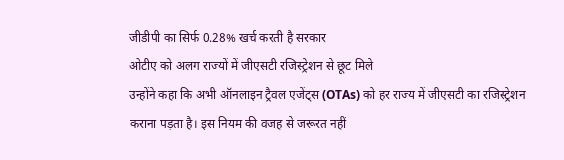जीडीपी का सिर्फ 0.28% खर्च करती है सरकार
ओटीए को अलग राज्यों में जीएसटी रजिस्ट्रेशन से छूट मिले
उन्होंने कहा कि अभी ऑनलाइन ट्रैवल एजेंट्स (OTAs) को हर राज्य में जीएसटी का रजिस्ट्रेशन कराना पड़ता है। इस नियम की वजह से जरूरत नहीं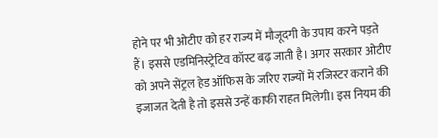होने पर भी ओटीए को हर राज्य में मौजूदगी के उपाय करने पड़ते हैं। इससे एडमिनिस्ट्रेटिव कॉस्ट बढ़ जाती है। अगर सरकार ओटीए को अपने सेंट्रल हेड ऑफिस के जरिए राज्यों में रजिस्टर कराने की इजाजत देती है तो इससे उन्हें काफी राहत मिलेगी। इस नियम की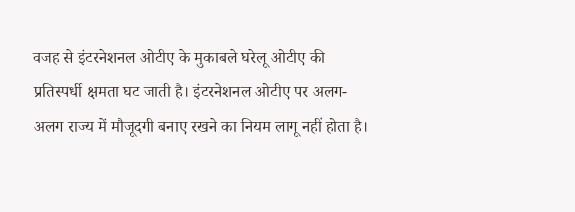वजह से इंटरनेशनल ओटीए के मुकाबले घरेलू ओटीए की प्रतिस्पर्धी क्षमता घट जाती है। इंटरनेशनल ओटीए पर अलग-अलग राज्य में मौजूदगी बनाए रखने का नियम लागू नहीं होता है।